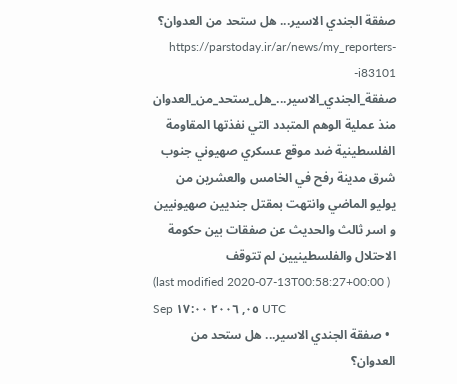صفقة الجندي الاسير... هل ستحد من العدوان؟
https://parstoday.ir/ar/news/my_reporters-i83101-صفقة_الجندي_الاسير..._هل_ستحد_من_العدوان
منذ عملية الوهم المتبدد التي نفذتها المقاومة الفلسطينية ضد موقع عسكري صهيوني جنوب شرق مدينة رفح في الخامس والعشرين من يوليو الماضي وانتهت بمقتل جنديين صهيونيين و اسر ثالث والحديث عن صفقات بين حكومة الاحتلال والفلسطينيين لم تتوقف
(last modified 2020-07-13T00:58:27+00:00 )
Sep ٠٥, ٢٠٠٦ ١٧:٠٠ UTC
  • صفقة الجندي الاسير... هل ستحد من العدوان؟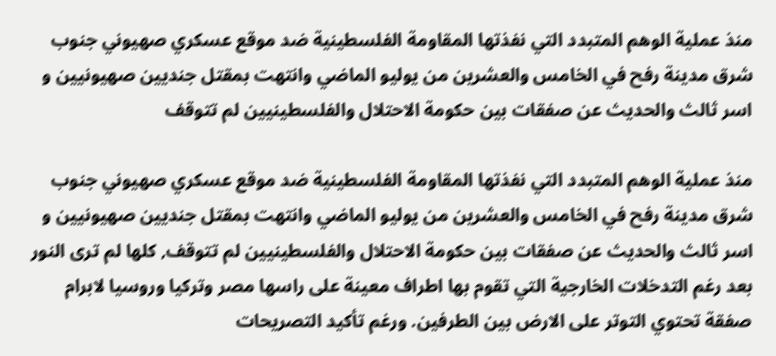منذ عملية الوهم المتبدد التي نفذتها المقاومة الفلسطينية ضد موقع عسكري صهيوني جنوب شرق مدينة رفح في الخامس والعشرين من يوليو الماضي وانتهت بمقتل جنديين صهيونيين و اسر ثالث والحديث عن صفقات بين حكومة الاحتلال والفلسطينيين لم تتوقف

منذ عملية الوهم المتبدد التي نفذتها المقاومة الفلسطينية ضد موقع عسكري صهيوني جنوب شرق مدينة رفح في الخامس والعشرين من يوليو الماضي وانتهت بمقتل جنديين صهيونيين و اسر ثالث والحديث عن صفقات بين حكومة الاحتلال والفلسطينيين لم تتوقف, كلها لم ترى النور بعد رغم التدخلات الخارجية التي تقوم بها اطراف معينة على راسها مصر وتركيا وروسيا لابرام صفقة تحتوي التوتر على الارض بين الطرفين. ورغم تأكيد التصريحات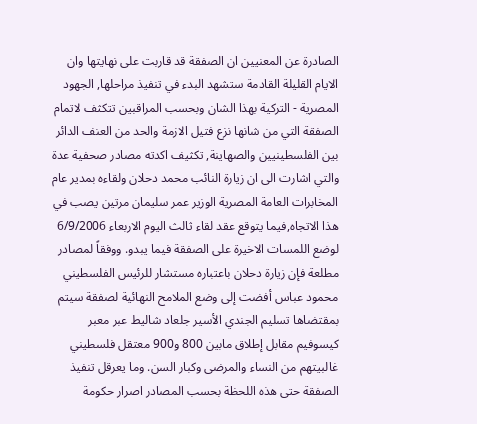الصادرة عن المعنيين ان الصفقة قد قاربت على نهايتها وان الايام القليلة القادمة ستشهد البدء في تنفيذ مراحلها, الجهود المصرية - التركية بهذا الشان وبحسب المراقبين تتكثف لاتمام الصفقة التي من شانها نزع فتيل الازمة والحد من العنف الدائر بين الفلسطينيين والصهاينة, تكثيف اكدته مصادر صحفية عدة والتي اشارت الى ان زيارة النائب محمد دحلان ولقاءه بمدير عام المخابرات العامة المصرية الوزير عمر سليمان مرتين يصب في هذا الاتجاه,فيما يتوقع عقد لقاء ثالث اليوم الاربعاء 6/9/2006 لوضع اللمسات الاخيرة على الصفقة فيما يبدو. ووفقاً لمصادر مطلعة فإن زيارة دحلان باعتباره مستشار للرئيس الفلسطيني محمود عباس أفضت إلى وضع الملامح النهائية لصفقة سيتم بمقتضاها تسليم الجندي الأسير جلعاد شاليط عبر معبر كيسوفيم مقابل إطلاق مابين 800 و900 معتقل فلسطيني غالبيتهم من النساء والمرضى وكبار السن. وما يعرقل تنفيذ الصفقة حتى هذه اللحظة بحسب المصادر اصرار حكومة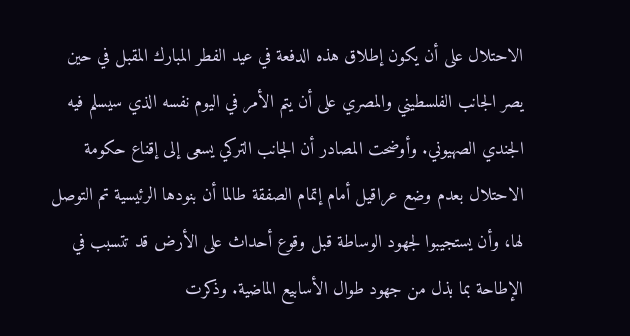الاحتلال على أن يكون إطلاق هذه الدفعة في عيد الفطر المبارك المقبل في حين يصر الجانب الفلسطيني والمصري على أن يتم الأمر في اليوم نفسه الذي سيسلم فيه الجندي الصهيوني. وأوضحت المصادر أن الجانب التركي يسعى إلى إقناع حكومة الاحتلال بعدم وضع عراقيل أمام إتمام الصفقة طالما أن بنودها الرئيسية تم التوصل لها، وأن يستجيبوا لجهود الوساطة قبل وقوع أحداث على الأرض قد تتسبب في الإطاحة بما بذل من جهود طوال الأسابيع الماضية. وذكرت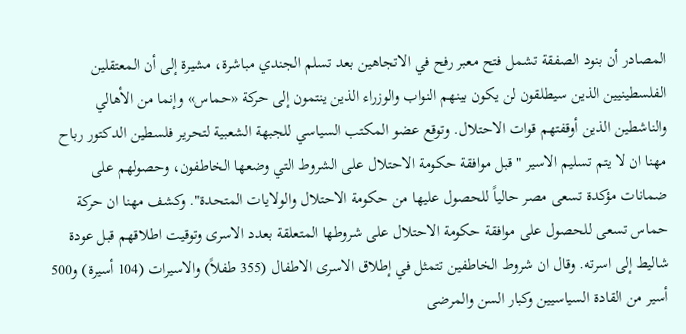المصادر أن بنود الصفقة تشمل فتح معبر رفح في الاتجاهين بعد تسلم الجندي مباشرة، مشيرة إلى أن المعتقلين الفلسطينيين الذين سيطلقون لن يكون بينهم النواب والوزراء الذين ينتمون إلى حركة «حماس» وإنما من الأهالي والناشطين الذين أوقفتهم قوات الاحتلال. وتوقع عضو المكتب السياسي للجبهة الشعبية لتحرير فلسطين الدكتور رباح مهنا ان لا يتم تسليم الاسير " قبل موافقة حكومة الاحتلال على الشروط التي وضعها الخاطفون، وحصولهم على ضمانات مؤكدة تسعى مصر حالياً للحصول عليها من حكومة الاحتلال والولايات المتحدة". وكشف مهنا ان حركة حماس تسعى للحصول على موافقة حكومة الاحتلال على شروطها المتعلقة بعدد الاسرى وتوقيت اطلاقهم قبل عودة شاليط إلى اسرته. وقال ان شروط الخاطفين تتمثل في إطلاق الاسرى الاطفال (355 طفلاً) والاسيرات (104 أسيرة) و500 أسير من القادة السياسيين وكبار السن والمرضى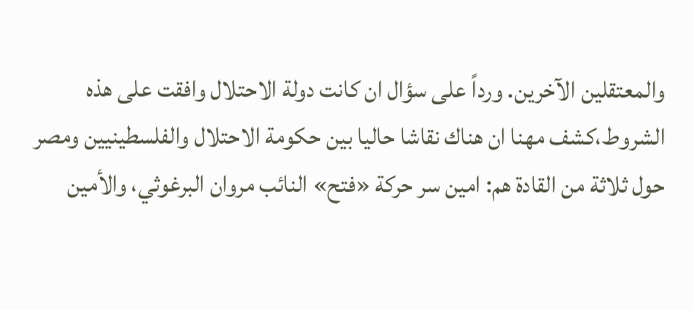والمعتقلين الآخرين. ورداً على سؤال ان كانت دولة الاحتلال وافقت على هذه الشروط،كشف مهنا ان هناك نقاشا حاليا بين حكومة الاحتلال والفلسطينيين ومصر حول ثلاثة من القادة هم: امين سر حركة «فتح» النائب مروان البرغوثي، والأمين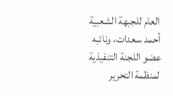العام للجبهة الشعبية أحمد سعدات، ونائبه عضو اللجنة التنفيذية لمنظمة التحرير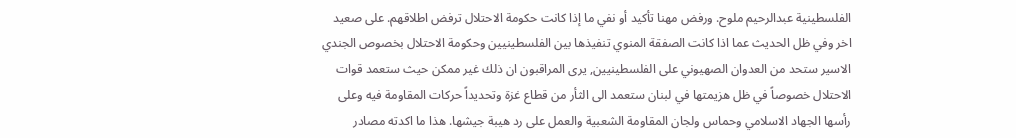الفلسطينية عبدالرحيم ملوح. ورفض مهنا تأكيد أو نفي ما إذا كانت حكومة الاحتلال ترفض اطلاقهم. على صعيد اخر وفي ظل الحديث عما اذا كانت الصفقة المنوي تنفيذها بين الفلسطينيين وحكومة الاحتلال بخصوص الجندي الاسير ستحد من العدوان الصهيوني على الفلسطينيين, يرى المراقبون ان ذلك غير ممكن حيث ستعمد قوات الاحتلال خصوصاً في ظل هزيمتها في لبنان ستعمد الى الثأر من قطاع غزة وتحديداً حركات المقاومة فيه وعلى رأسها الجهاد الاسلامي وحماس ولجان المقاومة الشعبية والعمل على رد هيبة جيشها. هذا ما اكدته مصادر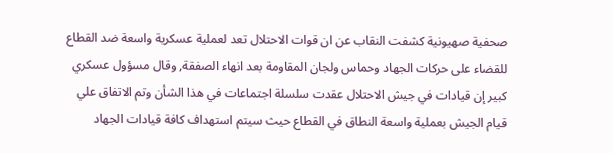صحفية صهيونية كشفت النقاب عن ان قوات الاحتلال تعد لعملية عسكرية واسعة ضد القطاع للقضاء على حركات الجهاد وحماس ولجان المقاومة بعد انهاء الصفقة, وقال مسؤول عسكري كبير إن قيادات في جيش الاحتلال عقدت سلسلة اجتماعات في هذا الشأن وتم الاتفاق علي قيام الجيش بعملية واسعة النطاق في القطاع حيث سيتم استهداف كافة قيادات الجهاد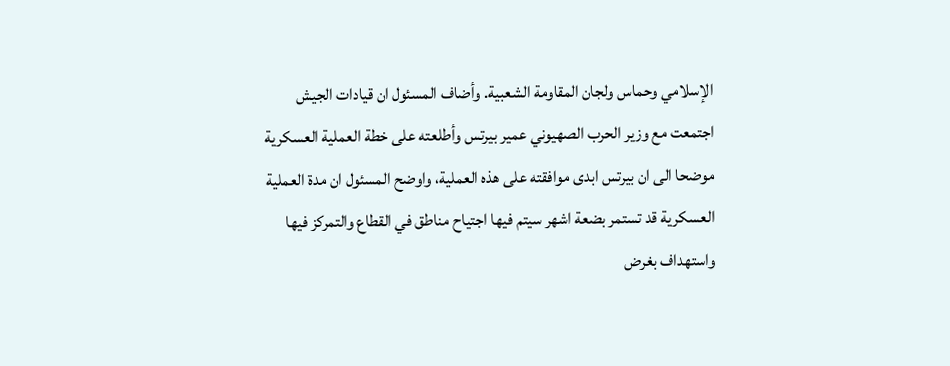الإسلامي وحماس ولجان المقاومة الشعبية. وأضاف المسئول ان قيادات الجيش اجتمعت مع وزير الحرب الصهيوني عمير بيرتس وأطلعته على خطة العملية العسكرية موضحا الى ان بيرتس ابدى موافقته على هذه العملية، واوضح المسئول ان مدة العملية العسكرية قد تستمر بضعة اشهر سيتم فيها اجتياح مناطق في القطاع والتمركز فيها واستهداف بغرض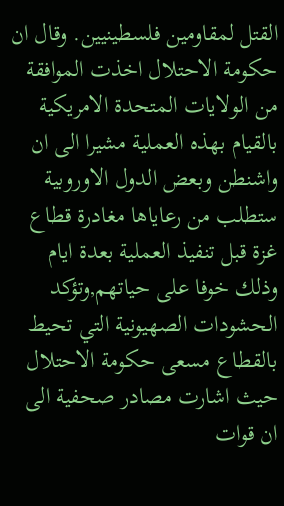القتل لمقاومين فلسطينيين. وقال ان حكومة الاحتلال اخذت الموافقة من الولايات المتحدة الامريكية بالقيام بهذه العملية مشيرا الى ان واشنطن وبعض الدول الاوروبية ستطلب من رعاياها مغادرة قطاع غزة قبل تنفيذ العملية بعدة ايام وذلك خوفا على حياتهم,وتؤكد الحشودات الصهيونية التي تحيط بالقطاع مسعى حكومة الاحتلال حيث اشارت مصادر صحفية الى ان قوات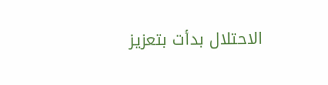الاحتلال بدأت بتعزيز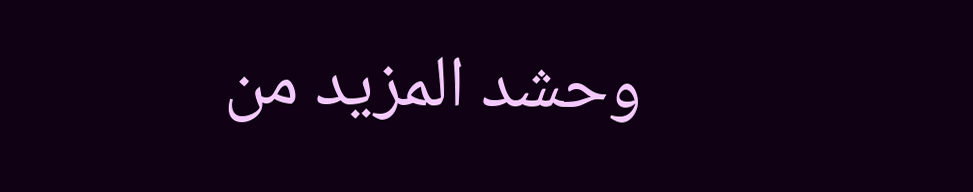وحشد المزيد من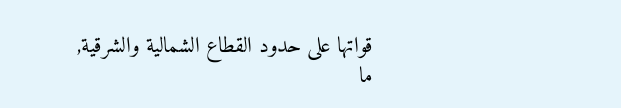قواتها على حدود القطاع الشمالية والشرقية, ما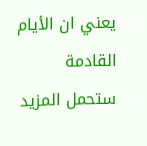يعني ان الأيام القادمة ستحمل المزيد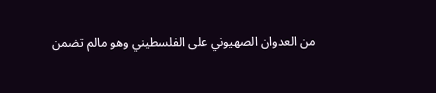من العدوان الصهيوني على الفلسطيني وهو مالم تضمن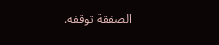الصفقة توقفه.